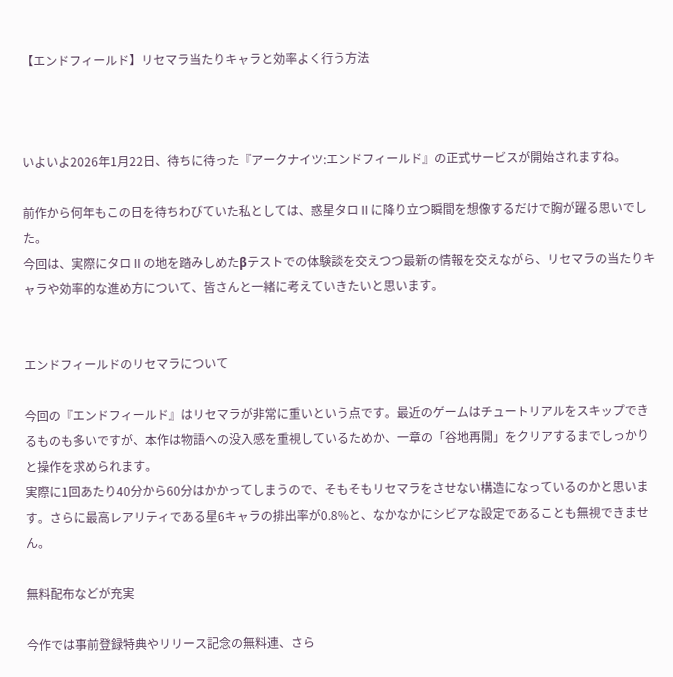【エンドフィールド】リセマラ当たりキャラと効率よく行う方法



いよいよ2026年1月22日、待ちに待った『アークナイツ:エンドフィールド』の正式サービスが開始されますね。

前作から何年もこの日を待ちわびていた私としては、惑星タロⅡに降り立つ瞬間を想像するだけで胸が躍る思いでした。
今回は、実際にタロⅡの地を踏みしめたβテストでの体験談を交えつつ最新の情報を交えながら、リセマラの当たりキャラや効率的な進め方について、皆さんと一緒に考えていきたいと思います。


エンドフィールドのリセマラについて

今回の『エンドフィールド』はリセマラが非常に重いという点です。最近のゲームはチュートリアルをスキップできるものも多いですが、本作は物語への没入感を重視しているためか、一章の「谷地再開」をクリアするまでしっかりと操作を求められます。
実際に1回あたり40分から60分はかかってしまうので、そもそもリセマラをさせない構造になっているのかと思います。さらに最高レアリティである星6キャラの排出率が0.8%と、なかなかにシビアな設定であることも無視できません。

無料配布などが充実

今作では事前登録特典やリリース記念の無料連、さら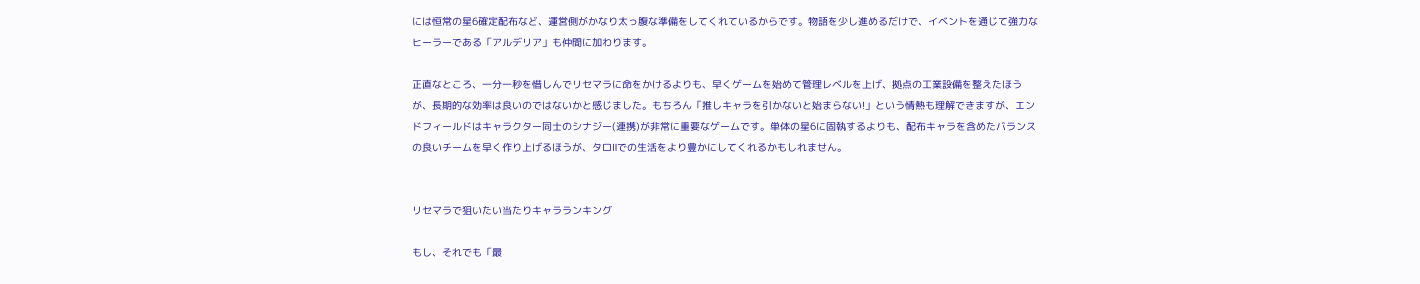には恒常の星6確定配布など、運営側がかなり太っ腹な準備をしてくれているからです。物語を少し進めるだけで、イベントを通じて強力なヒーラーである「アルデリア」も仲間に加わります。

正直なところ、一分一秒を惜しんでリセマラに命をかけるよりも、早くゲームを始めて管理レベルを上げ、拠点の工業設備を整えたほうが、長期的な効率は良いのではないかと感じました。もちろん「推しキャラを引かないと始まらない!」という情熱も理解できますが、エンドフィールドはキャラクター同士のシナジー(連携)が非常に重要なゲームです。単体の星6に固執するよりも、配布キャラを含めたバランスの良いチームを早く作り上げるほうが、タロⅡでの生活をより豊かにしてくれるかもしれません。


リセマラで狙いたい当たりキャラランキング

もし、それでも「最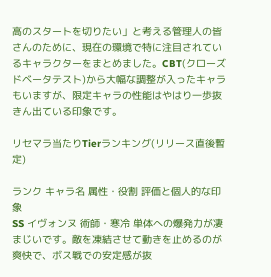高のスタートを切りたい」と考える管理人の皆さんのために、現在の環境で特に注目されているキャラクターをまとめました。CBT(クローズドベータテスト)から大幅な調整が入ったキャラもいますが、限定キャラの性能はやはり一歩抜きん出ている印象です。

リセマラ当たりTierランキング(リリース直後暫定)

ランク キャラ名 属性・役割 評価と個人的な印象
SS イヴォンヌ 術師・寒冷 単体への爆発力が凄まじいです。敵を凍結させて動きを止めるのが爽快で、ボス戦での安定感が抜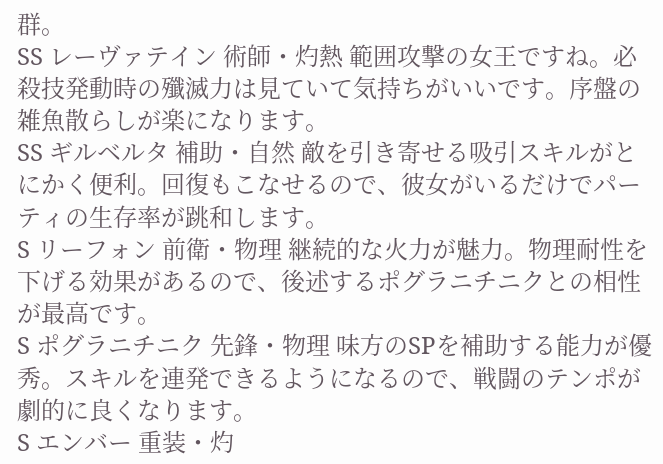群。
SS レーヴァテイン 術師・灼熱 範囲攻撃の女王ですね。必殺技発動時の殲滅力は見ていて気持ちがいいです。序盤の雑魚散らしが楽になります。
SS ギルベルタ 補助・自然 敵を引き寄せる吸引スキルがとにかく便利。回復もこなせるので、彼女がいるだけでパーティの生存率が跳和します。
S リーフォン 前衛・物理 継続的な火力が魅力。物理耐性を下げる効果があるので、後述するポグラニチニクとの相性が最高です。
S ポグラニチニク 先鋒・物理 味方のSPを補助する能力が優秀。スキルを連発できるようになるので、戦闘のテンポが劇的に良くなります。
S エンバー 重装・灼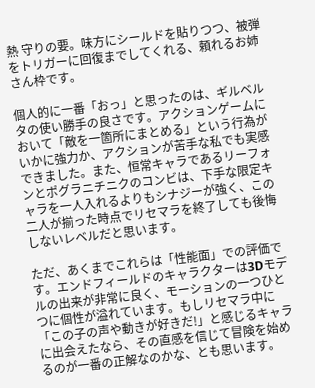熱 守りの要。味方にシールドを貼りつつ、被弾をトリガーに回復までしてくれる、頼れるお姉さん枠です。

個人的に一番「おっ」と思ったのは、ギルベルタの使い勝手の良さです。アクションゲームにおいて「敵を一箇所にまとめる」という行為がいかに強力か、アクションが苦手な私でも実感できました。また、恒常キャラであるリーフォンとポグラニチニクのコンビは、下手な限定キャラを一人入れるよりもシナジーが強く、この二人が揃った時点でリセマラを終了しても後悔しないレベルだと思います。

ただ、あくまでこれらは「性能面」での評価です。エンドフィールドのキャラクターは3Dモデルの出来が非常に良く、モーションの一つひとつに個性が溢れています。もしリセマラ中に「この子の声や動きが好きだ!」と感じるキャラに出会えたなら、その直感を信じて冒険を始めるのが一番の正解なのかな、とも思います。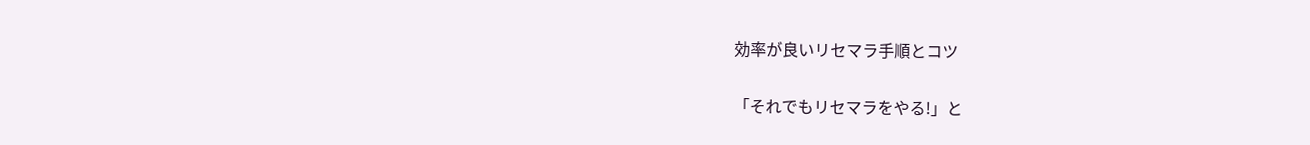効率が良いリセマラ手順とコツ

「それでもリセマラをやる!」と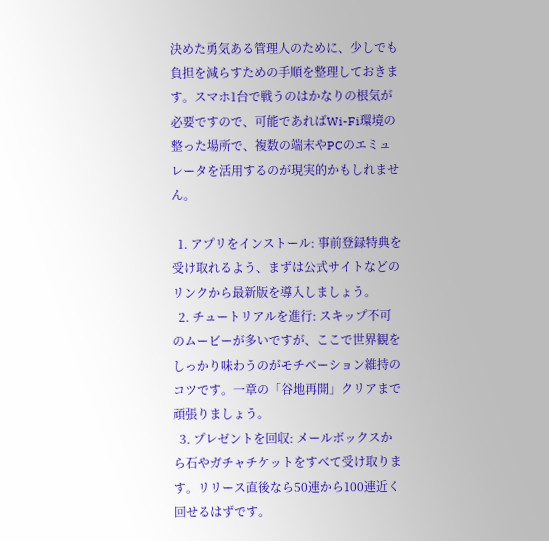決めた勇気ある管理人のために、少しでも負担を減らすための手順を整理しておきます。スマホ1台で戦うのはかなりの根気が必要ですので、可能であればWi-Fi環境の整った場所で、複数の端末やPCのエミュレータを活用するのが現実的かもしれません。

  1. アプリをインストール: 事前登録特典を受け取れるよう、まずは公式サイトなどのリンクから最新版を導入しましょう。
  2. チュートリアルを進行: スキップ不可のムービーが多いですが、ここで世界観をしっかり味わうのがモチベーション維持のコツです。一章の「谷地再開」クリアまで頑張りましょう。
  3. プレゼントを回収: メールボックスから石やガチャチケットをすべて受け取ります。リリース直後なら50連から100連近く回せるはずです。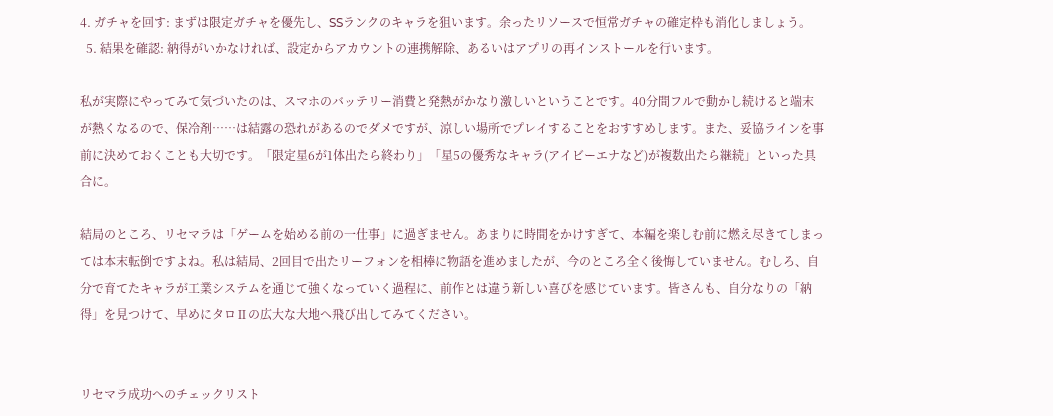4. ガチャを回す: まずは限定ガチャを優先し、SSランクのキャラを狙います。余ったリソースで恒常ガチャの確定枠も消化しましょう。
  5. 結果を確認: 納得がいかなければ、設定からアカウントの連携解除、あるいはアプリの再インストールを行います。

私が実際にやってみて気づいたのは、スマホのバッテリー消費と発熱がかなり激しいということです。40分間フルで動かし続けると端末が熱くなるので、保冷剤……は結露の恐れがあるのでダメですが、涼しい場所でプレイすることをおすすめします。また、妥協ラインを事前に決めておくことも大切です。「限定星6が1体出たら終わり」「星5の優秀なキャラ(アイビーエナなど)が複数出たら継続」といった具合に。

結局のところ、リセマラは「ゲームを始める前の一仕事」に過ぎません。あまりに時間をかけすぎて、本編を楽しむ前に燃え尽きてしまっては本末転倒ですよね。私は結局、2回目で出たリーフォンを相棒に物語を進めましたが、今のところ全く後悔していません。むしろ、自分で育てたキャラが工業システムを通じて強くなっていく過程に、前作とは違う新しい喜びを感じています。皆さんも、自分なりの「納得」を見つけて、早めにタロⅡの広大な大地へ飛び出してみてください。


リセマラ成功へのチェックリスト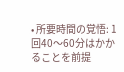• 所要時間の覚悟: 1回40〜60分はかかることを前提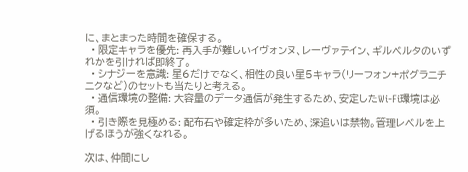に、まとまった時間を確保する。
  • 限定キャラを優先: 再入手が難しいイヴォンヌ、レーヴァテイン、ギルベルタのいずれかを引ければ即終了。
  • シナジーを意識: 星6だけでなく、相性の良い星5キャラ(リーフォン+ポグラニチニクなど)のセットも当たりと考える。
  • 通信環境の整備: 大容量のデータ通信が発生するため、安定したWi-Fi環境は必須。
  • 引き際を見極める: 配布石や確定枠が多いため、深追いは禁物。管理レベルを上げるほうが強くなれる。

次は、仲間にし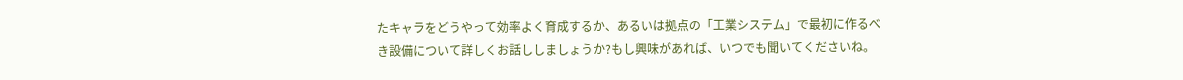たキャラをどうやって効率よく育成するか、あるいは拠点の「工業システム」で最初に作るべき設備について詳しくお話ししましょうか?もし興味があれば、いつでも聞いてくださいね。